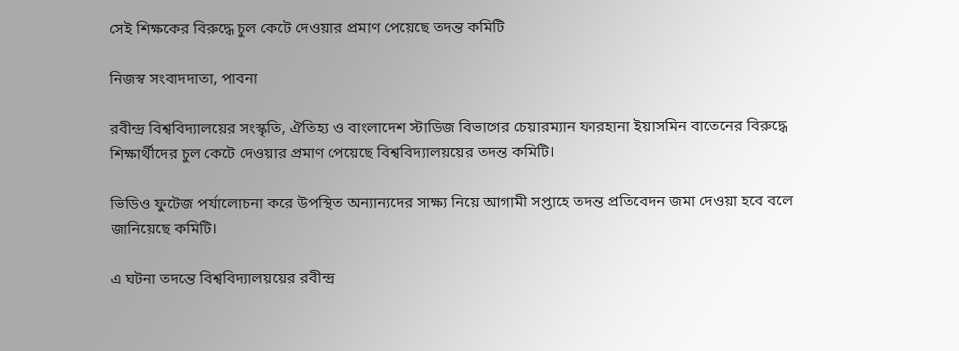সেই শিক্ষকের বিরুদ্ধে চুল কেটে দেওয়ার প্রমাণ পেয়েছে তদন্ত কমিটি

নিজস্ব সংবাদদাতা, পাবনা

রবীন্দ্র বিশ্ববিদ্যালয়ের সংস্কৃতি, ঐতিহ্য ও বাংলাদেশ স্টাডিজ বিভাগের চেয়ারম্যান ফারহানা ইয়াসমিন বাতেনের বিরুদ্ধে শিক্ষার্থীদের চুল কেটে দেওয়ার প্রমাণ পেয়েছে বিশ্ববিদ্যালয়য়ের তদন্ত কমিটি।

ভিডিও ফুটেজ পর্যালোচনা করে উপস্থিত অন্যান্যদের সাক্ষ্য নিয়ে আগামী সপ্তাহে তদন্ত প্রতিবেদন জমা দেওয়া হবে বলে জানিয়েছে কমিটি।

এ ঘটনা তদন্তে বিশ্ববিদ্যালয়য়ের রবীন্দ্র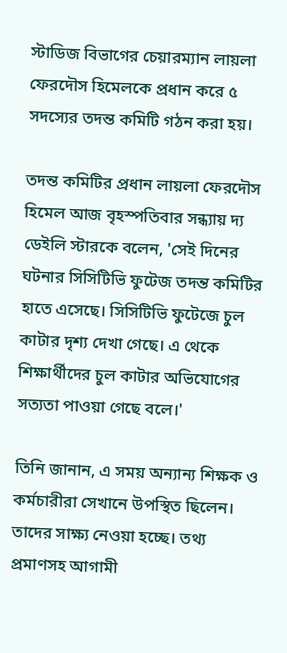স্টাডিজ বিভাগের চেয়ারম্যান লায়লা ফেরদৌস হিমেলকে প্রধান করে ৫ সদস্যের তদন্ত কমিটি গঠন করা হয়।

তদন্ত কমিটির প্রধান লায়লা ফেরদৌস হিমেল আজ বৃহস্পতিবার সন্ধ্যায় দ্য ডেইলি স্টারকে বলেন, 'সেই দিনের ঘটনার সিসিটিভি ফুটেজ তদন্ত কমিটির হাতে এসেছে। সিসিটিভি ফুটেজে চুল কাটার দৃশ্য দেখা গেছে। এ থেকে শিক্ষার্থীদের চুল কাটার অভিযোগের সত্যতা পাওয়া গেছে বলে।'

তিনি জানান, এ সময় অন্যান্য শিক্ষক ও কর্মচারীরা সেখানে উপস্থিত ছিলেন। তাদের সাক্ষ্য নেওয়া হচ্ছে। তথ্য প্রমাণসহ আগামী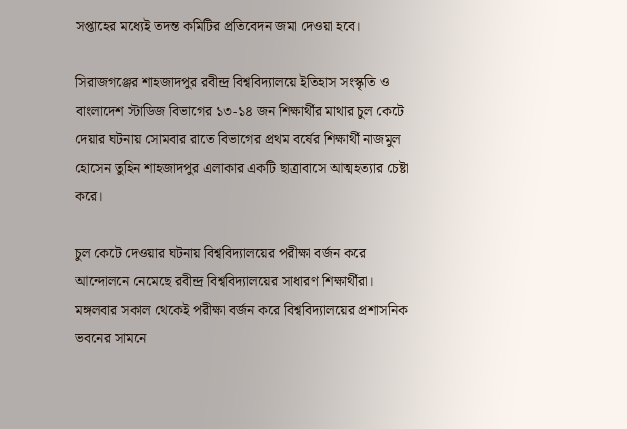সপ্তাহের মধ্যেই তদন্ত কমিটির প্রতিবেদন জমা দেওয়া হবে।

সিরাজগঞ্জের শাহজাদপুর রবীন্দ্র বিশ্ববিদ্যালয়ে ইতিহাস সংস্কৃতি ও বাংলাদেশ স্টাডিজ বিভাগের ১৩-১৪ জন শিক্ষার্থীর মাথার চুল কেটে দেয়ার ঘটনায় সোমবার রাতে বিভাগের প্রথম বর্ষের শিক্ষার্থী নাজমুল হোসেন তুহিন শাহজাদপুর এলাকার একটি ছাত্রাবাসে আত্মহত্যার চেষ্টা করে।

চুল কেটে দেওয়ার ঘটনায় বিশ্ববিদ্যালয়ের পরীক্ষা বর্জন করে আন্দোলনে নেমেছে রবীন্দ্র বিশ্ববিদ্যালয়ের সাধারণ শিক্ষার্থীরা। মঙ্গলবার সকাল থেকেই পরীক্ষা বর্জন করে বিশ্ববিদ্যালয়ের প্রশাসনিক ভবনের সামনে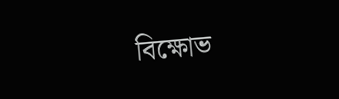বিক্ষোভ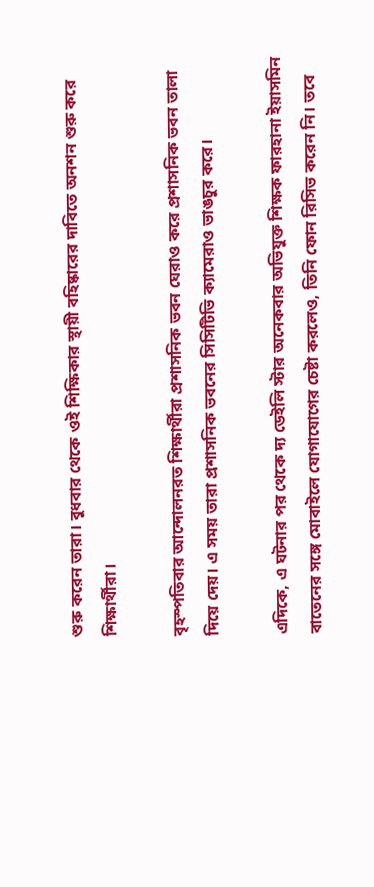শুরু করেন তারা। বুধবার থেকে ওই শিক্ষিকার স্থায়ী বহিষ্কারের দাবিতে অনশন শুরু করে শিক্ষার্থীরা।

বৃহস্পতিবার আন্দোলনরত শিক্ষার্থীরা প্রশাসনিক ভবন ঘেরাও করে প্রশাসনিক ভবন তালা দিয়ে দেয়। এ সময় তারা প্রশাসনিক ভবনের সিসিটিভি ক্যামেরাও ভাঙচুর করে।

এদিকে, এ ঘটনার পর থেকে দ্য ডেইলি স্টার অনেকবার অভিযুক্ত শিক্ষক ফারহানা ইয়াসমিন বাতেনের সঙ্গে মোবাইলে যোগাযোগের চেষ্টা করলেও, তিনি ফোন রিসিভ করেন নি। তবে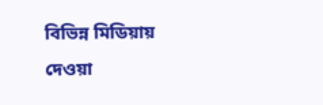বিভিন্ন মিডিয়ায় দেওয়া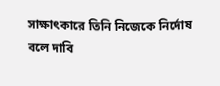সাক্ষাৎকারে তিনি নিজেকে নির্দোষ বলে দাবি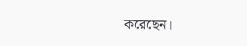করেছেন।